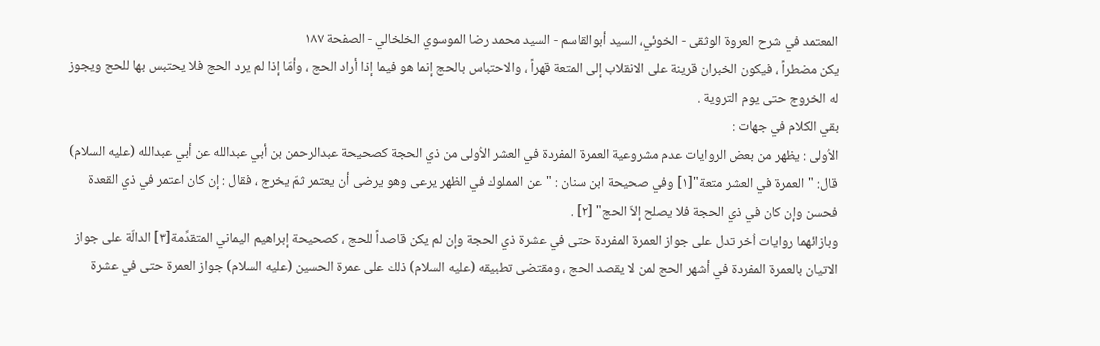المعتمد في شرح العروة الوثقى - الخوئي، السيد أبوالقاسم - السيد محمد رضا الموسوي الخلخالي - الصفحة ١٨٧
يكن مضطراً ، فيكون الخبران قرينة على الانقلاب إلى المتعة قهراً ، والاحتباس بالحج إنما هو فيما إذا أراد الحج ، وأمّا إذا لم يرد الحج فلا يحتبس بها للحج ويجوز له الخروج حتى يوم التروية .
بقي الكلام في جهات :
الاُولى : يظهر من بعض الروايات عدم مشروعية العمرة المفردة في العشر الاُولى من ذي الحجة كصحيحة عبدالرحمن بن أبي عبدالله عن أبي عبدالله (عليه السلام) قال: "العمرة في العشر متعة"[١] وفي صحيحة ابن سنان : "عن المملوك في الظهر يرعى وهو يرضى أن يعتمر ثمّ يخرج ، فقال : إن كان اعتمر في ذي القعدة فحسن وإن كان في ذي الحجة فلا يصلح إلاّ الحج" [٢] .
وبازائهما روايات اُخر تدل على جواز العمرة المفردة حتى في عشرة ذي الحجة وإن لم يكن قاصداً للحج ، كصحيحة إبراهيم اليماني المتقدِّمة[٣] الدالّة على جواز الاتيان بالعمرة المفردة في أشهر الحج لمن لا يقصد الحج ، ومقتضى تطبيقه (عليه السلام) ذلك على عمرة الحسين (عليه السلام) جواز العمرة حتى في عشرة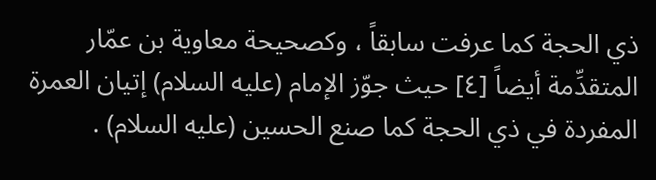ذي الحجة كما عرفت سابقاً ، وكصحيحة معاوية بن عمّار المتقدِّمة أيضاً [٤] حيث جوّز الإمام (عليه السلام) إتيان العمرة المفردة في ذي الحجة كما صنع الحسين (عليه السلام) .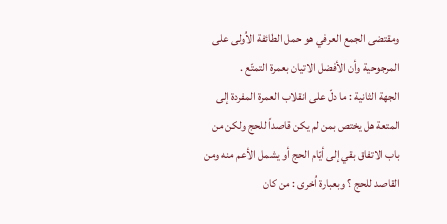ومقتضى الجمع العرفي هو حمل الطائفة الاُولى على المرجوحية وأن الأفضل الاتيان بعمرة التمتّع .
الجهة الثانية : ما دلّ على انقلاب العمرة المفردة إلى المتعة هل يختص بمن لم يكن قاصداً للحج ولكن من باب الاتفاق بقي إلى أيّام الحج أو يشمل الأعم منه ومن القاصد للحج ؟ وبعبارة اُخرى : من كان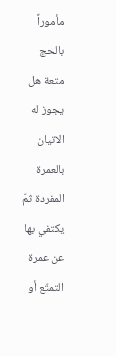مأموراً بالحج متعة هل يجوز له الاتيان بالعمرة المفردة ثمّ يكتفي بها عن عمرة التمتّع أو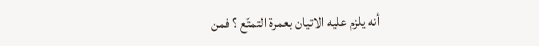أنه يلزم عليه الاتيان بعمرة التمتّع ؟ فمن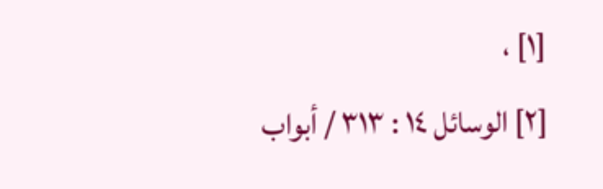[١] ،
[٢] الوسائل ١٤ : ٣١٣ / أبواب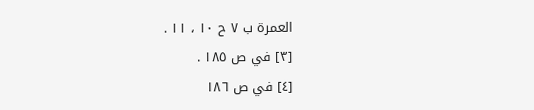العمرة ب ٧ ح ١٠ ، ١١ .
[٣] في ص ١٨٥ .
[٤] في ص ١٨٦